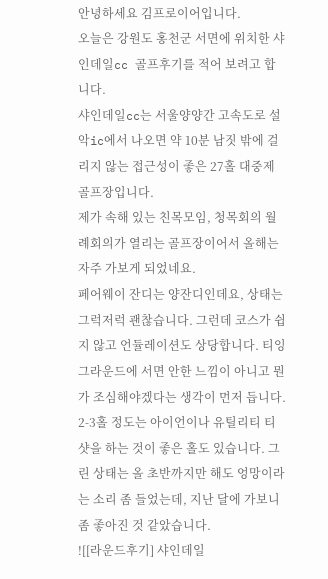안녕하세요 김프로이어입니다.
오늘은 강원도 홍천군 서면에 위치한 샤인데일cc 골프후기를 적어 보려고 합니다.
샤인데일cc는 서울양양간 고속도로 설악ic에서 나오면 약 10분 남짓 밖에 걸리지 않는 접근성이 좋은 27홀 대중제 골프장입니다.
제가 속해 있는 친목모임, 청목회의 월례회의가 열리는 골프장이어서 올해는 자주 가보게 되었네요.
페어웨이 잔디는 양잔디인데요, 상태는 그럭저럭 괜찮습니다. 그런데 코스가 쉽지 않고 언듈레이션도 상당합니다. 티잉그라운드에 서면 안한 느낌이 아니고 뭔가 조심해야겠다는 생각이 먼저 듭니다. 2-3홀 정도는 아이언이나 유틸리티 티샷을 하는 것이 좋은 홀도 있습니다. 그린 상태는 올 초반까지만 해도 엉망이라는 소리 좀 들었는데, 지난 달에 가보니 좀 좋아진 것 같았습니다.
![[라운드후기] 샤인데일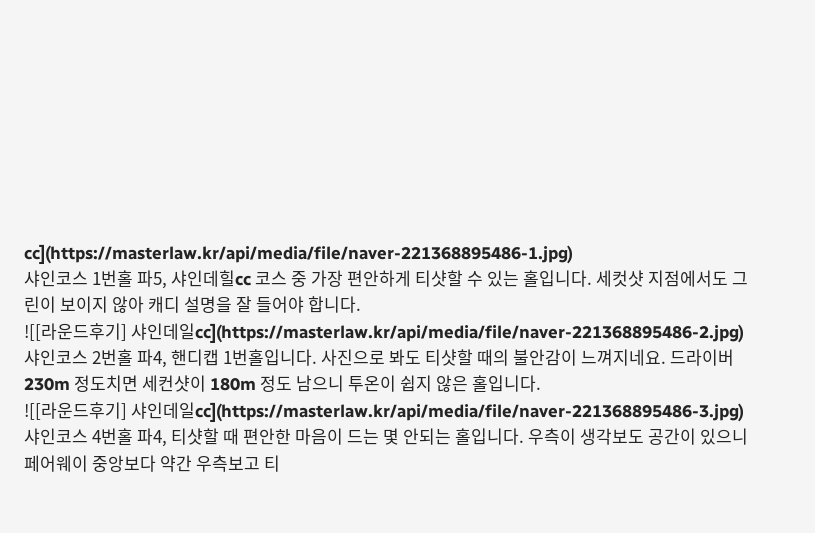cc](https://masterlaw.kr/api/media/file/naver-221368895486-1.jpg)
샤인코스 1번홀 파5, 샤인데힐cc 코스 중 가장 편안하게 티샷할 수 있는 홀입니다. 세컷샷 지점에서도 그린이 보이지 않아 캐디 설명을 잘 들어야 합니다.
![[라운드후기] 샤인데일cc](https://masterlaw.kr/api/media/file/naver-221368895486-2.jpg)
샤인코스 2번홀 파4, 핸디캡 1번홀입니다. 사진으로 봐도 티샷할 때의 불안감이 느껴지네요. 드라이버 230m 정도치면 세컨샷이 180m 정도 남으니 투온이 쉽지 않은 홀입니다.
![[라운드후기] 샤인데일cc](https://masterlaw.kr/api/media/file/naver-221368895486-3.jpg)
샤인코스 4번홀 파4, 티샷할 때 편안한 마음이 드는 몇 안되는 홀입니다. 우측이 생각보도 공간이 있으니 페어웨이 중앙보다 약간 우측보고 티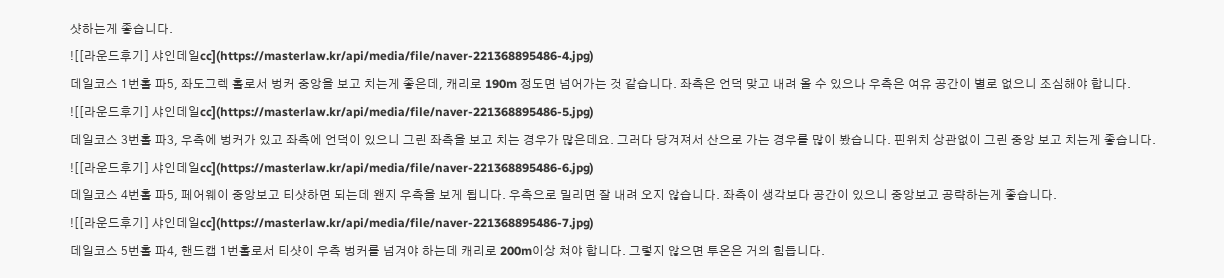샷하는게 좋습니다.
![[라운드후기] 샤인데일cc](https://masterlaw.kr/api/media/file/naver-221368895486-4.jpg)
데일코스 1번홀 파5, 좌도그렉 홀로서 벙커 중앙을 보고 치는게 좋은데, 캐리로 190m 정도면 넘어가는 것 같습니다. 좌측은 언덕 맞고 내려 올 수 있으나 우측은 여유 공간이 별로 없으니 조심해야 합니다.
![[라운드후기] 샤인데일cc](https://masterlaw.kr/api/media/file/naver-221368895486-5.jpg)
데일코스 3번홀 파3, 우측에 벙커가 있고 좌측에 언덕이 있으니 그린 좌측을 보고 치는 경우가 많은데요. 그러다 당겨져서 산으로 가는 경우를 많이 봤습니다. 핀위치 상관없이 그린 중앙 보고 치는게 좋습니다.
![[라운드후기] 샤인데일cc](https://masterlaw.kr/api/media/file/naver-221368895486-6.jpg)
데일코스 4번홀 파5, 페어웨이 중앙보고 티샷하면 되는데 왠지 우측을 보게 됩니다. 우측으로 밀리면 잘 내려 오지 않습니다. 좌측이 생각보다 공간이 있으니 중앙보고 공략하는게 좋습니다.
![[라운드후기] 샤인데일cc](https://masterlaw.kr/api/media/file/naver-221368895486-7.jpg)
데일코스 5번홀 파4, 핸드캡 1번홀로서 티샷이 우측 벙커를 넘겨야 하는데 캐리로 200m이상 쳐야 합니다. 그렇지 않으면 투온은 거의 힘듭니다.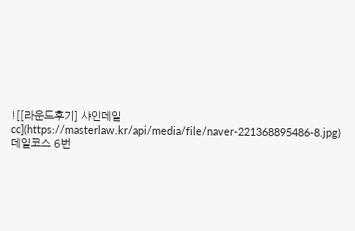![[라운드후기] 샤인데일cc](https://masterlaw.kr/api/media/file/naver-221368895486-8.jpg)
데일코스 6번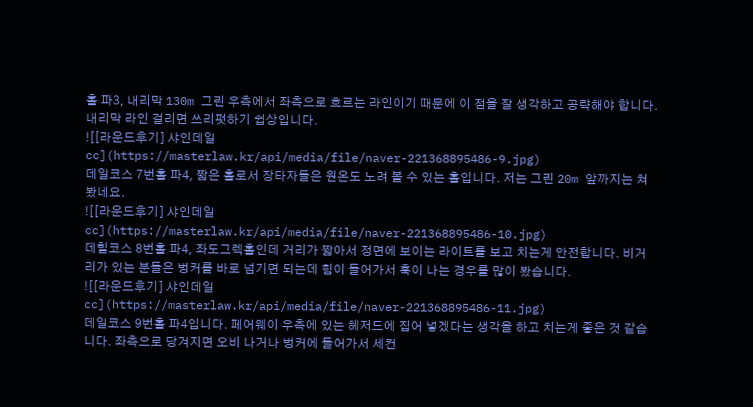홀 파3, 내리막 130m 그린 우측에서 좌측으로 흐르는 라인이기 때문에 이 점을 잘 생각하고 공략해야 합니다. 내리막 라인 걸리면 쓰리펏하기 쉽상입니다.
![[라운드후기] 샤인데일cc](https://masterlaw.kr/api/media/file/naver-221368895486-9.jpg)
데일코스 7번홀 파4, 짧은 홀로서 장타자들은 원온도 노려 볼 수 있는 홀입니다. 저는 그린 20m 앞까지는 쳐 봤네요.
![[라운드후기] 샤인데일cc](https://masterlaw.kr/api/media/file/naver-221368895486-10.jpg)
데힐코스 8번홀 파4, 좌도그렉홀인데 거리가 짧아서 정면에 보이는 라이트를 보고 치는게 안전합니다. 비거리가 있는 분들은 벙커를 바로 넘기면 되는데 힘이 들어가서 훅이 나는 경우를 많이 봤습니다.
![[라운드후기] 샤인데일cc](https://masterlaw.kr/api/media/file/naver-221368895486-11.jpg)
데일코스 9번홀 파4입니다. 페어웨이 우측에 있는 헤저드에 집어 넣겠다는 생각을 하고 치는게 좋은 것 같습니다. 좌측으로 당겨지면 오비 나거나 벙커에 들어가서 세컨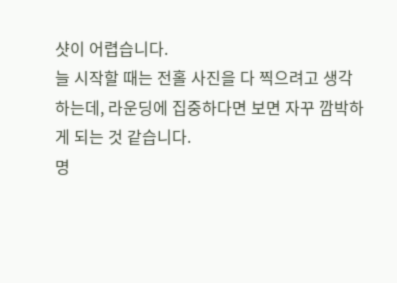샷이 어렵습니다.
늘 시작할 때는 전홀 사진을 다 찍으려고 생각하는데, 라운딩에 집중하다면 보면 자꾸 깜박하게 되는 것 같습니다.
명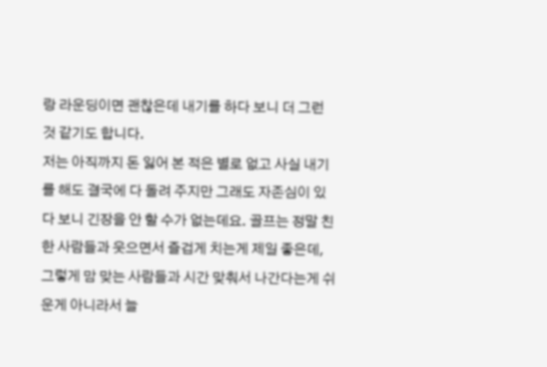랑 라운딩이면 괜찮은데 내기를 하다 보니 더 그런 것 같기도 합니다.
저는 아직까지 돈 잃어 본 적은 별로 없고 사실 내기를 해도 결국에 다 돌려 주지만 그래도 자존심이 있다 보니 긴장을 안 할 수가 없는데요. 골프는 정말 친한 사람들과 웃으면서 즐겁게 치는게 제일 좋은데, 그렇게 맘 맞는 사람들과 시간 맞춰서 나간다는게 쉬운게 아니라서 늘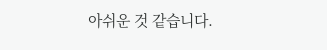아쉬운 것 같습니다.